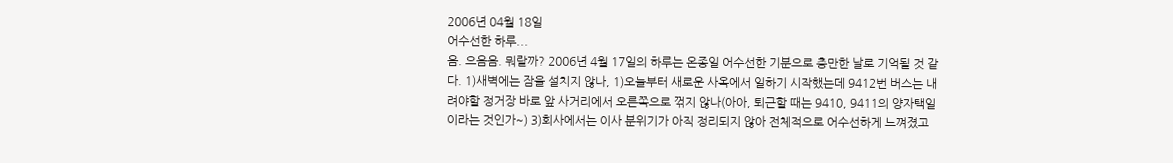2006년 04월 18일
어수선한 하루...
음. 으음음. 뭐랄까? 2006년 4월 17일의 하루는 온종일 어수선한 기분으로 충만한 날로 기억될 것 같다. 1)새벽에는 잠을 설치지 않나, 1)오늘부터 새로운 사옥에서 일하기 시작했는데 9412번 버스는 내려야할 정거장 바로 앞 사거리에서 오른쪽으로 꺾지 않나(아아, 퇴근할 때는 9410, 9411의 양자택일이라는 것인가~) 3)회사에서는 이사 분위기가 아직 정리되지 않아 전체적으로 어수선하게 느껴졌고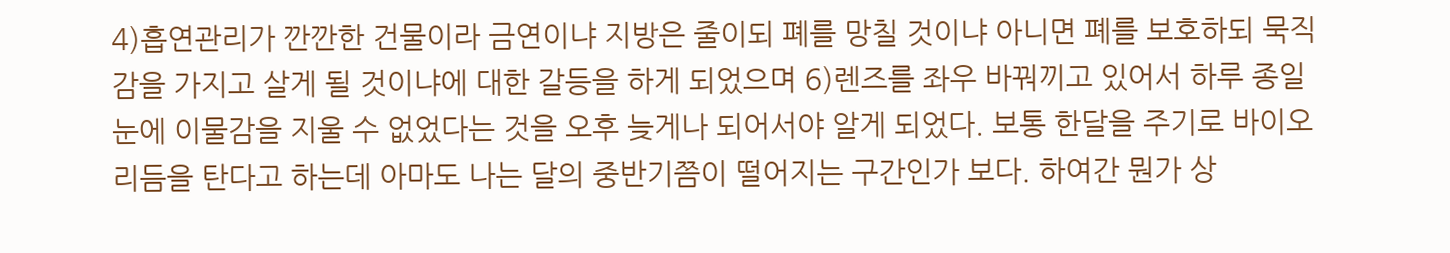4)흡연관리가 깐깐한 건물이라 금연이냐 지방은 줄이되 폐를 망칠 것이냐 아니면 폐를 보호하되 묵직감을 가지고 살게 될 것이냐에 대한 갈등을 하게 되었으며 6)렌즈를 좌우 바꿔끼고 있어서 하루 종일 눈에 이물감을 지울 수 없었다는 것을 오후 늦게나 되어서야 알게 되었다. 보통 한달을 주기로 바이오리듬을 탄다고 하는데 아마도 나는 달의 중반기쯤이 떨어지는 구간인가 보다. 하여간 뭔가 상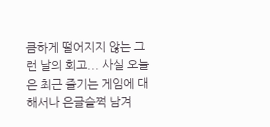큼하게 떨어지지 않는 그런 날의 회고... 사실 오늘은 최근 즐기는 게임에 대해서나 은글슬쩍 남겨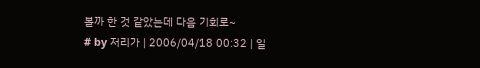볼까 한 것 같았는데 다음 기회로~
# by 저리가 | 2006/04/18 00:32 | 일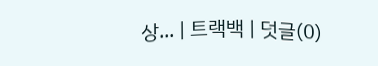상... | 트랙백 | 덧글(0)